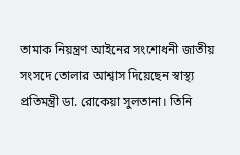তামাক নিয়ন্ত্রণ আইনের সংশোধনী জাতীয় সংসদে তোলার আশ্বাস দিয়েছেন স্বাস্থ্য প্রতিমন্ত্রী ডা. রোকেয়া সুলতানা। তিনি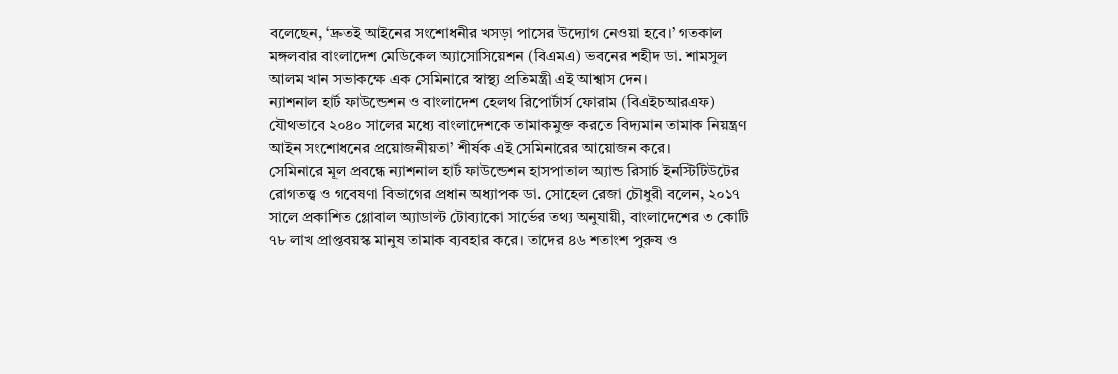বলেছেন, ‘দ্রুতই আইনের সংশোধনীর খসড়া পাসের উদ্যোগ নেওয়া হবে।’ গতকাল মঙ্গলবার বাংলাদেশ মেডিকেল অ্যাসোসিয়েশন (বিএমএ) ভবনের শহীদ ডা. শামসুল আলম খান সভাকক্ষে এক সেমিনারে স্বাস্থ্য প্রতিমন্ত্রী এই আশ্বাস দেন।
ন্যাশনাল হার্ট ফাউন্ডেশন ও বাংলাদেশ হেলথ রিপোর্টার্স ফোরাম (বিএইচআরএফ) যৌথভাবে ২০৪০ সালের মধ্যে বাংলাদেশকে তামাকমুক্ত করতে বিদ্যমান তামাক নিয়ন্ত্রণ আইন সংশোধনের প্রয়োজনীয়তা’ শীর্ষক এই সেমিনারের আয়োজন করে।
সেমিনারে মূল প্রবন্ধে ন্যাশনাল হার্ট ফাউন্ডেশন হাসপাতাল অ্যান্ড রিসার্চ ইনস্টিটিউটের রোগতত্ত্ব ও গবেষণা বিভাগের প্রধান অধ্যাপক ডা. সোহেল রেজা চৌধুরী বলেন, ২০১৭ সালে প্রকাশিত গ্লোবাল অ্যাডাল্ট টোব্যাকো সার্ভের তথ্য অনুযায়ী, বাংলাদেশের ৩ কোটি ৭৮ লাখ প্রাপ্তবয়স্ক মানুষ তামাক ব্যবহার করে। তাদের ৪৬ শতাংশ পুরুষ ও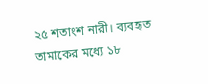২৫ শতাংশ নারী। ব্যবহৃত তামাকের মধ্যে ১৮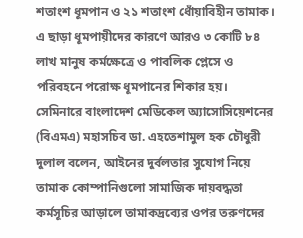শতাংশ ধূমপান ও ২১ শতাংশ ধোঁয়াবিহীন তামাক। এ ছাড়া ধূমপায়ীদের কারণে আরও ৩ কোটি ৮৪ লাখ মানুষ কর্মক্ষেত্রে ও পাবলিক প্লেসে ও পরিবহনে পরোক্ষ ধূমপানের শিকার হয়।
সেমিনারে বাংলাদেশ মেডিকেল অ্যাসোসিয়েশনের (বিএমএ) মহাসচিব ডা. এহতেশামুল হক চৌধুরী দুলাল বলেন, আইনের দুর্বলতার সুযোগ নিয়ে তামাক কোম্পানিগুলো সামাজিক দায়বদ্ধতা কর্মসূচির আড়ালে তামাকদ্রব্যের ওপর তরুণদের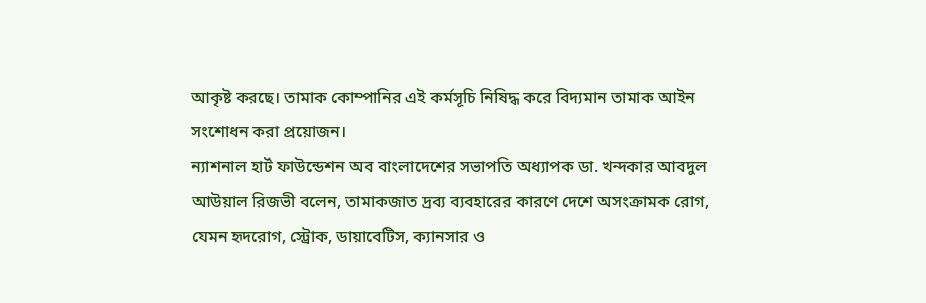আকৃষ্ট করছে। তামাক কোম্পানির এই কর্মসূচি নিষিদ্ধ করে বিদ্যমান তামাক আইন সংশোধন করা প্রয়োজন।
ন্যাশনাল হার্ট ফাউন্ডেশন অব বাংলাদেশের সভাপতি অধ্যাপক ডা. খন্দকার আবদুল আউয়াল রিজভী বলেন, তামাকজাত দ্রব্য ব্যবহারের কারণে দেশে অসংক্রামক রোগ, যেমন হৃদরোগ, স্ট্রোক, ডায়াবেটিস, ক্যানসার ও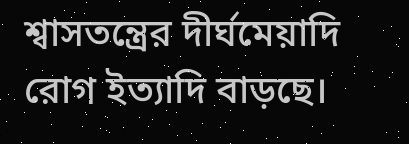শ্বাসতন্ত্রের দীর্ঘমেয়াদি রোগ ইত্যাদি বাড়ছে।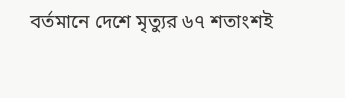বর্তমানে দেশে মৃত্যুর ৬৭ শতাংশই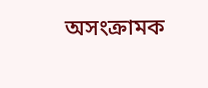অসংক্রামক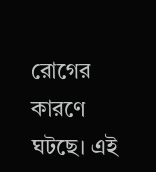রোগের কারণে ঘটছে। এই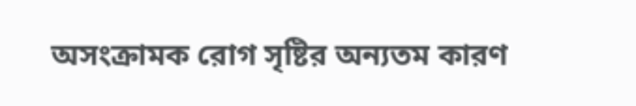অসংক্রামক রোগ সৃষ্টির অন্যতম কারণ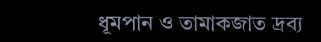ধূমপান ও তামাকজাত দ্রব্য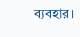ব্যবহার।